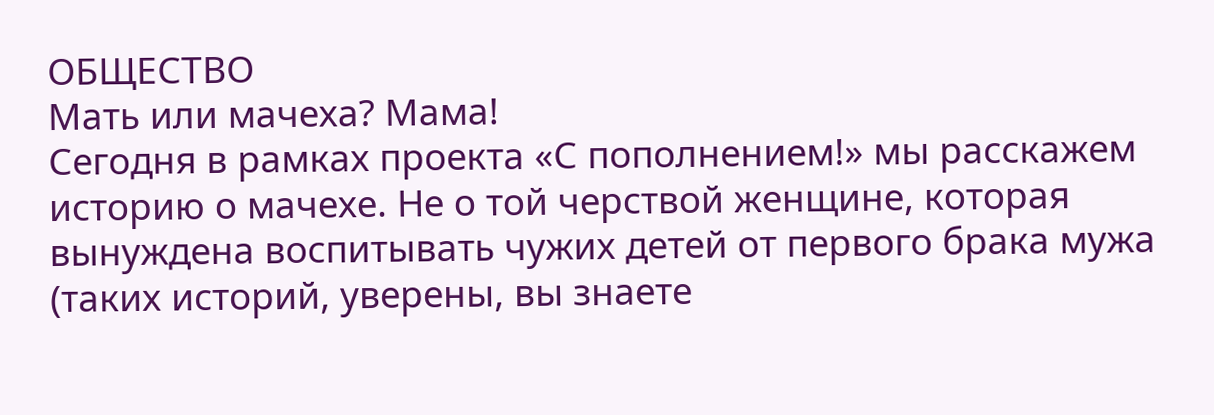ОБЩЕСТВО
Мать или мачеха? Мама!
Сегодня в рамках проекта «С пополнением!» мы расскажем историю о мачехе. Не о той черствой женщине, которая вынуждена воспитывать чужих детей от первого брака мужа (таких историй, уверены, вы знаете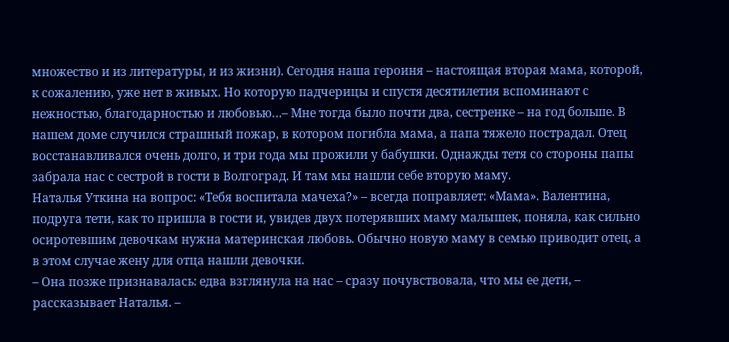множество и из литературы, и из жизни). Сегодня наша героиня – настоящая вторая мама, которой, к сожалению, уже нет в живых. Но которую падчерицы и спустя десятилетия вспоминают с нежностью, благодарностью и любовью…– Мне тогда было почти два, сестренке – на год больше. В нашем доме случился страшный пожар, в котором погибла мама, а папа тяжело пострадал. Отец восстанавливался очень долго, и три года мы прожили у бабушки. Однажды тетя со стороны папы забрала нас с сестрой в гости в Волгоград. И там мы нашли себе вторую маму.
Наталья Уткина на вопрос: «Тебя воспитала мачеха?» – всегда поправляет: «Мама». Валентина, подруга тети, как то пришла в гости и, увидев двух потерявших маму малышек, поняла, как сильно осиротевшим девочкам нужна материнская любовь. Обычно новую маму в семью приводит отец, а в этом случае жену для отца нашли девочки.
– Она позже признавалась: едва взглянула на нас – сразу почувствовала, что мы ее дети, – рассказывает Наталья. –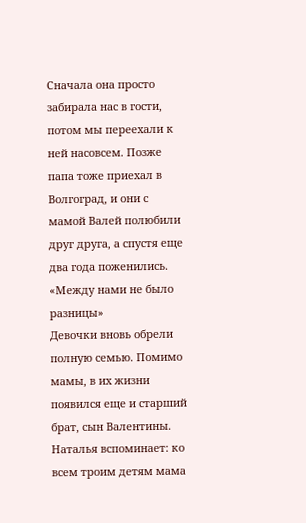Сначала она просто забирала нас в гости, потом мы переехали к ней насовсем. Позже папа тоже приехал в Волгоград, и они с мамой Валей полюбили друг друга, а спустя еще два года поженились.
«Между нами не было разницы»
Девочки вновь обрели полную семью. Помимо мамы, в их жизни появился еще и старший брат, сын Валентины. Наталья вспоминает: ко всем троим детям мама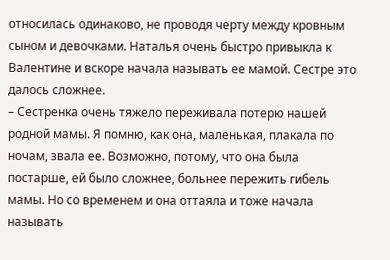относилась одинаково, не проводя черту между кровным сыном и девочками. Наталья очень быстро привыкла к Валентине и вскоре начала называть ее мамой. Сестре это далось сложнее.
– Сестренка очень тяжело переживала потерю нашей родной мамы. Я помню, как она, маленькая, плакала по ночам, звала ее. Возможно, потому, что она была постарше, ей было сложнее, больнее пережить гибель мамы. Но со временем и она оттаяла и тоже начала называть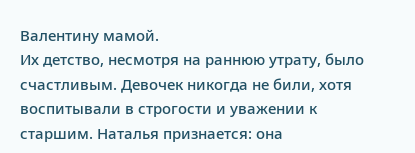Валентину мамой.
Их детство, несмотря на раннюю утрату, было счастливым. Девочек никогда не били, хотя воспитывали в строгости и уважении к старшим. Наталья признается: она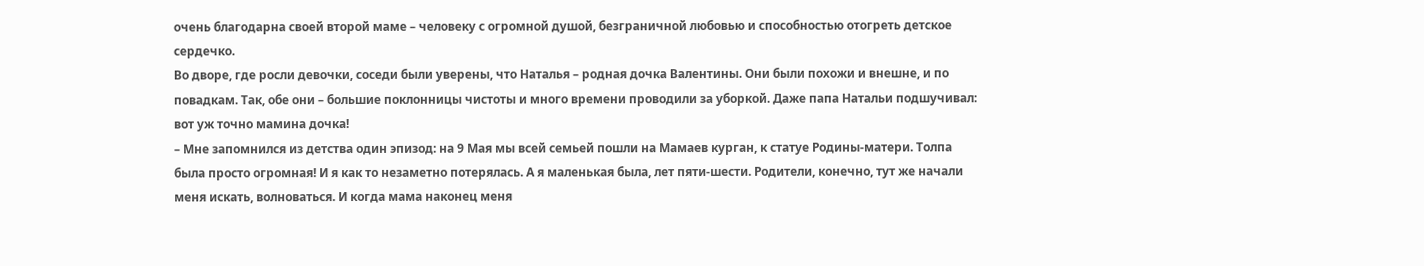очень благодарна своей второй маме – человеку с огромной душой, безграничной любовью и способностью отогреть детское сердечко.
Во дворе, где росли девочки, соседи были уверены, что Наталья – родная дочка Валентины. Они были похожи и внешне, и по повадкам. Так, обе они – большие поклонницы чистоты и много времени проводили за уборкой. Даже папа Натальи подшучивал: вот уж точно мамина дочка!
– Мне запомнился из детства один эпизод: на 9 Мая мы всей семьей пошли на Мамаев курган, к статуе Родины-матери. Толпа была просто огромная! И я как то незаметно потерялась. А я маленькая была, лет пяти-шести. Родители, конечно, тут же начали меня искать, волноваться. И когда мама наконец меня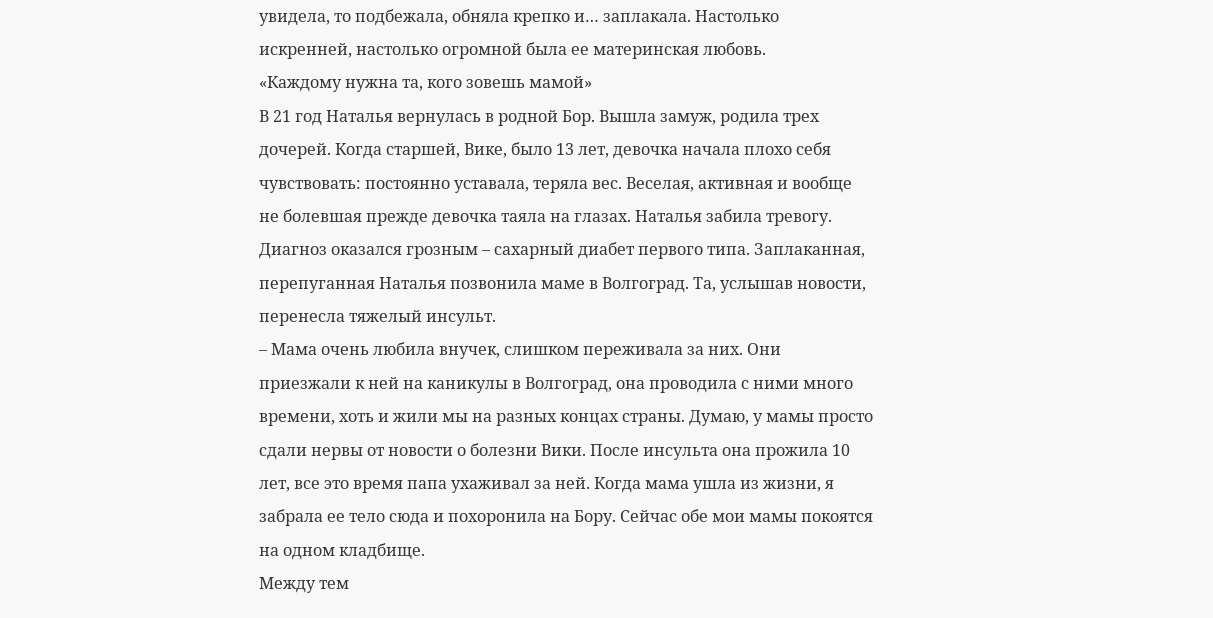увидела, то подбежала, обняла крепко и… заплакала. Настолько искренней, настолько огромной была ее материнская любовь.
«Каждому нужна та, кого зовешь мамой»
В 21 год Наталья вернулась в родной Бор. Вышла замуж, родила трех дочерей. Когда старшей, Вике, было 13 лет, девочка начала плохо себя чувствовать: постоянно уставала, теряла вес. Веселая, активная и вообще не болевшая прежде девочка таяла на глазах. Наталья забила тревогу. Диагноз оказался грозным – сахарный диабет первого типа. Заплаканная, перепуганная Наталья позвонила маме в Волгоград. Та, услышав новости, перенесла тяжелый инсульт.
– Мама очень любила внучек, слишком переживала за них. Они приезжали к ней на каникулы в Волгоград, она проводила с ними много времени, хоть и жили мы на разных концах страны. Думаю, у мамы просто сдали нервы от новости о болезни Вики. После инсульта она прожила 10 лет, все это время папа ухаживал за ней. Когда мама ушла из жизни, я забрала ее тело сюда и похоронила на Бору. Сейчас обе мои мамы покоятся на одном кладбище.
Между тем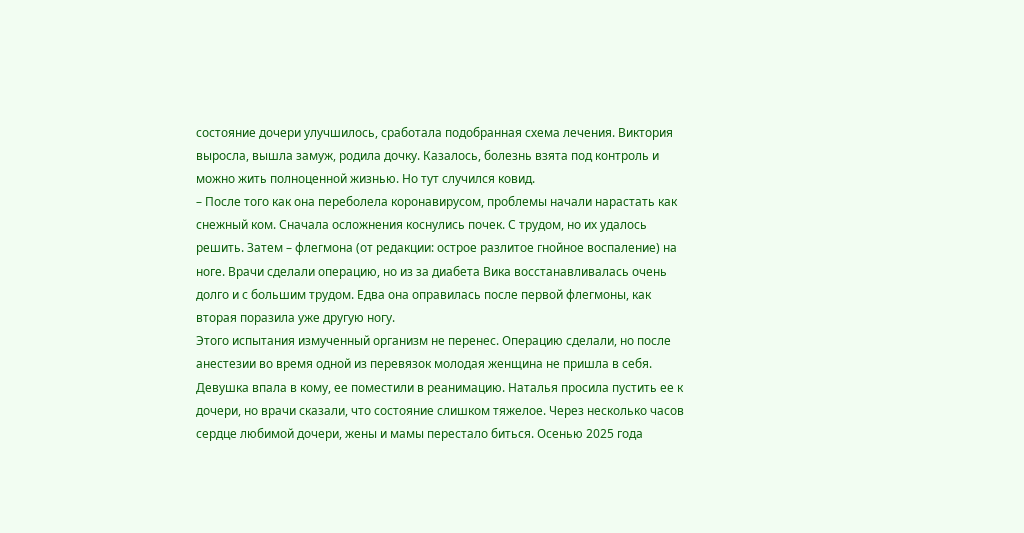состояние дочери улучшилось, сработала подобранная схема лечения. Виктория выросла, вышла замуж, родила дочку. Казалось, болезнь взята под контроль и можно жить полноценной жизнью. Но тут случился ковид.
– После того как она переболела коронавирусом, проблемы начали нарастать как снежный ком. Сначала осложнения коснулись почек. С трудом, но их удалось решить. Затем – флегмона (от редакции: острое разлитое гнойное воспаление) на ноге. Врачи сделали операцию, но из за диабета Вика восстанавливалась очень долго и с большим трудом. Едва она оправилась после первой флегмоны, как вторая поразила уже другую ногу.
Этого испытания измученный организм не перенес. Операцию сделали, но после анестезии во время одной из перевязок молодая женщина не пришла в себя. Девушка впала в кому, ее поместили в реанимацию. Наталья просила пустить ее к дочери, но врачи сказали, что состояние слишком тяжелое. Через несколько часов сердце любимой дочери, жены и мамы перестало биться. Осенью 2025 года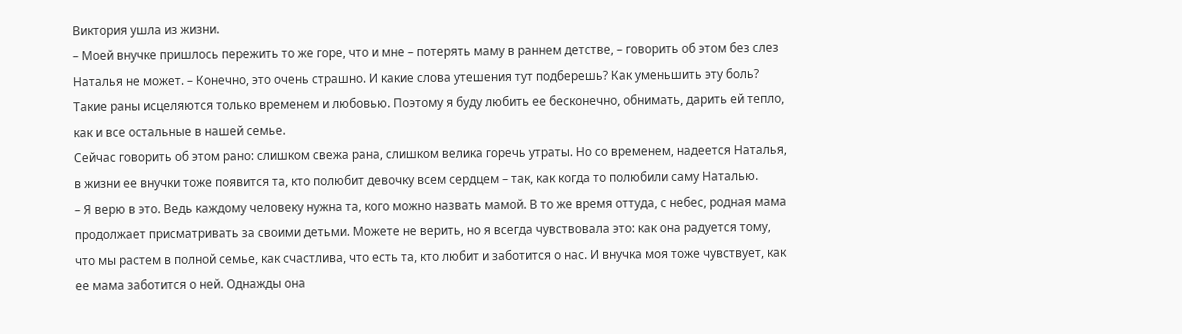Виктория ушла из жизни.
– Моей внучке пришлось пережить то же горе, что и мне – потерять маму в раннем детстве, – говорить об этом без слез Наталья не может. – Конечно, это очень страшно. И какие слова утешения тут подберешь? Как уменьшить эту боль? Такие раны исцеляются только временем и любовью. Поэтому я буду любить ее бесконечно, обнимать, дарить ей тепло, как и все остальные в нашей семье.
Сейчас говорить об этом рано: слишком свежа рана, слишком велика горечь утраты. Но со временем, надеется Наталья, в жизни ее внучки тоже появится та, кто полюбит девочку всем сердцем – так, как когда то полюбили саму Наталью.
– Я верю в это. Ведь каждому человеку нужна та, кого можно назвать мамой. В то же время оттуда, с небес, родная мама продолжает присматривать за своими детьми. Можете не верить, но я всегда чувствовала это: как она радуется тому, что мы растем в полной семье, как счастлива, что есть та, кто любит и заботится о нас. И внучка моя тоже чувствует, как ее мама заботится о ней. Однажды она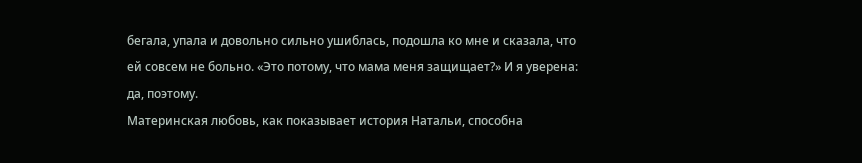бегала, упала и довольно сильно ушиблась, подошла ко мне и сказала, что ей совсем не больно. «Это потому, что мама меня защищает?» И я уверена: да, поэтому.
Материнская любовь, как показывает история Натальи, способна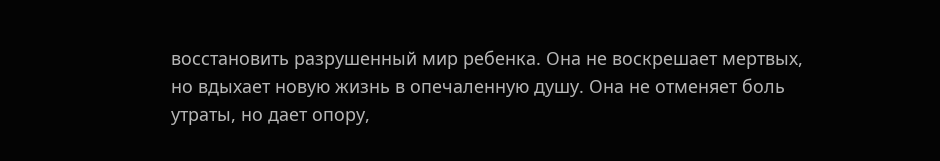восстановить разрушенный мир ребенка. Она не воскрешает мертвых, но вдыхает новую жизнь в опечаленную душу. Она не отменяет боль утраты, но дает опору,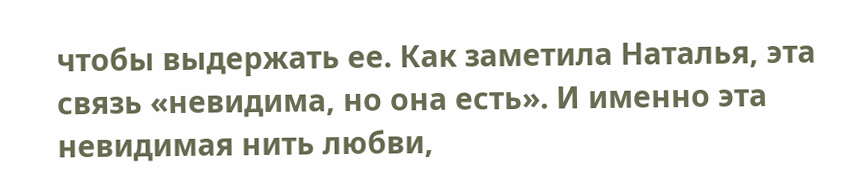чтобы выдержать ее. Как заметила Наталья, эта связь «невидима, но она есть». И именно эта невидимая нить любви,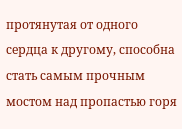протянутая от одного сердца к другому, способна стать самым прочным мостом над пропастью горя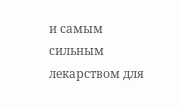и самым сильным лекарством для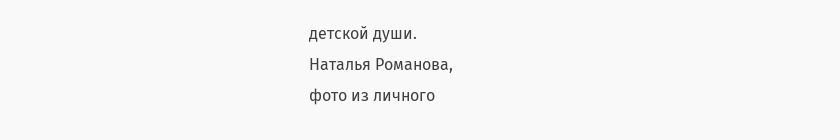детской души.
Наталья Романова,
фото из личного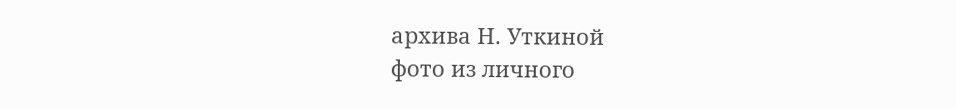архива Н. Уткиной
фото из личного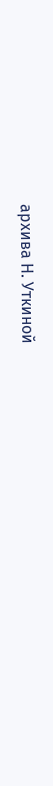архива Н. Уткиной